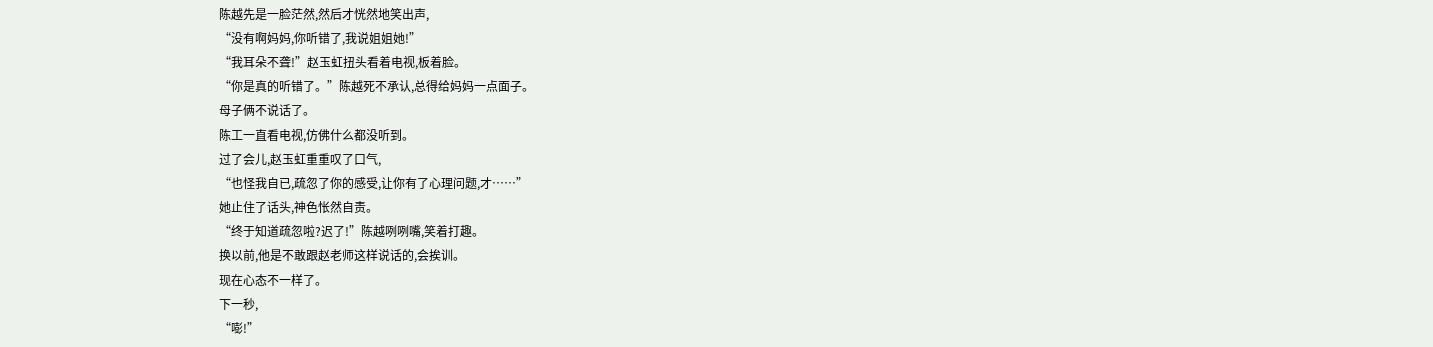陈越先是一脸茫然,然后才恍然地笑出声,
“没有啊妈妈,你听错了,我说姐姐她!”
“我耳朵不聋!”赵玉虹扭头看着电视,板着脸。
“你是真的听错了。”陈越死不承认,总得给妈妈一点面子。
母子俩不说话了。
陈工一直看电视,仿佛什么都没听到。
过了会儿,赵玉虹重重叹了口气,
“也怪我自已,疏忽了你的感受,让你有了心理问题,才……”
她止住了话头,神色怅然自责。
“终于知道疏忽啦?迟了!”陈越咧咧嘴,笑着打趣。
换以前,他是不敢跟赵老师这样说话的,会挨训。
现在心态不一样了。
下一秒,
“嘭!”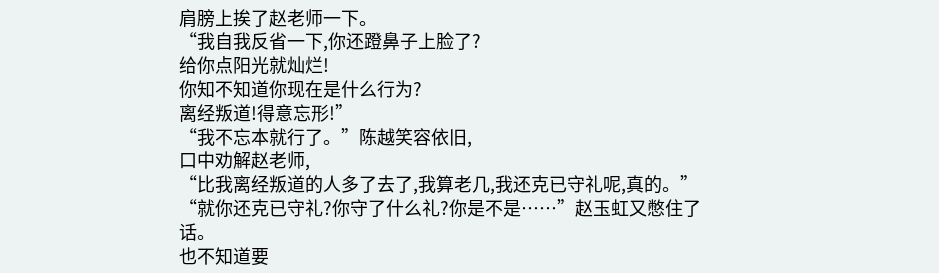肩膀上挨了赵老师一下。
“我自我反省一下,你还蹬鼻子上脸了?
给你点阳光就灿烂!
你知不知道你现在是什么行为?
离经叛道!得意忘形!”
“我不忘本就行了。”陈越笑容依旧,
口中劝解赵老师,
“比我离经叛道的人多了去了,我算老几,我还克已守礼呢,真的。”
“就你还克已守礼?你守了什么礼?你是不是……”赵玉虹又憋住了话。
也不知道要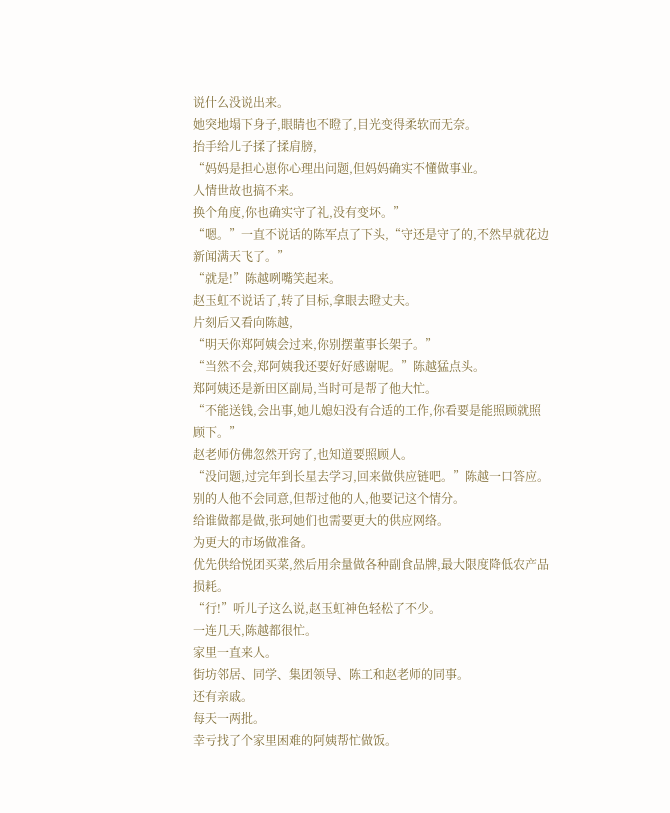说什么没说出来。
她突地塌下身子,眼睛也不瞪了,目光变得柔软而无奈。
抬手给儿子揉了揉肩膀,
“妈妈是担心崽你心理出问题,但妈妈确实不懂做事业。
人情世故也搞不来。
换个角度,你也确实守了礼,没有变坏。”
“嗯。”一直不说话的陈军点了下头,“守还是守了的,不然早就花边新闻满天飞了。”
“就是!”陈越咧嘴笑起来。
赵玉虹不说话了,转了目标,拿眼去瞪丈夫。
片刻后又看向陈越,
“明天你郑阿姨会过来,你别摆董事长架子。”
“当然不会,郑阿姨我还要好好感谢呢。”陈越猛点头。
郑阿姨还是新田区副局,当时可是帮了他大忙。
“不能送钱,会出事,她儿媳妇没有合适的工作,你看要是能照顾就照顾下。”
赵老师仿佛忽然开窍了,也知道要照顾人。
“没问题,过完年到长星去学习,回来做供应链吧。”陈越一口答应。
别的人他不会同意,但帮过他的人,他要记这个情分。
给谁做都是做,张珂她们也需要更大的供应网络。
为更大的市场做准备。
优先供给悦团买菜,然后用余量做各种副食品牌,最大限度降低农产品损耗。
“行!”听儿子这么说,赵玉虹神色轻松了不少。
一连几天,陈越都很忙。
家里一直来人。
街坊邻居、同学、集团领导、陈工和赵老师的同事。
还有亲戚。
每天一两批。
幸亏找了个家里困难的阿姨帮忙做饭。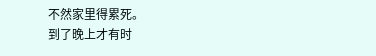不然家里得累死。
到了晚上才有时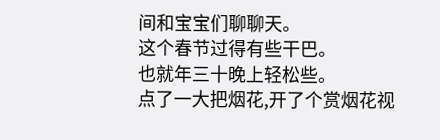间和宝宝们聊聊天。
这个春节过得有些干巴。
也就年三十晚上轻松些。
点了一大把烟花,开了个赏烟花视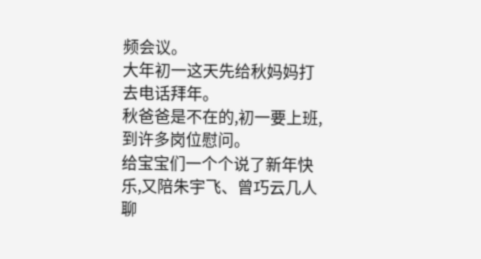频会议。
大年初一这天先给秋妈妈打去电话拜年。
秋爸爸是不在的,初一要上班,到许多岗位慰问。
给宝宝们一个个说了新年快乐,又陪朱宇飞、曾巧云几人聊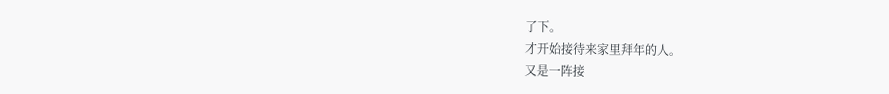了下。
才开始接待来家里拜年的人。
又是一阵接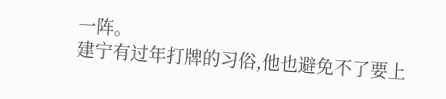一阵。
建宁有过年打牌的习俗,他也避免不了要上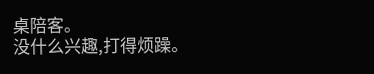桌陪客。
没什么兴趣,打得烦躁。